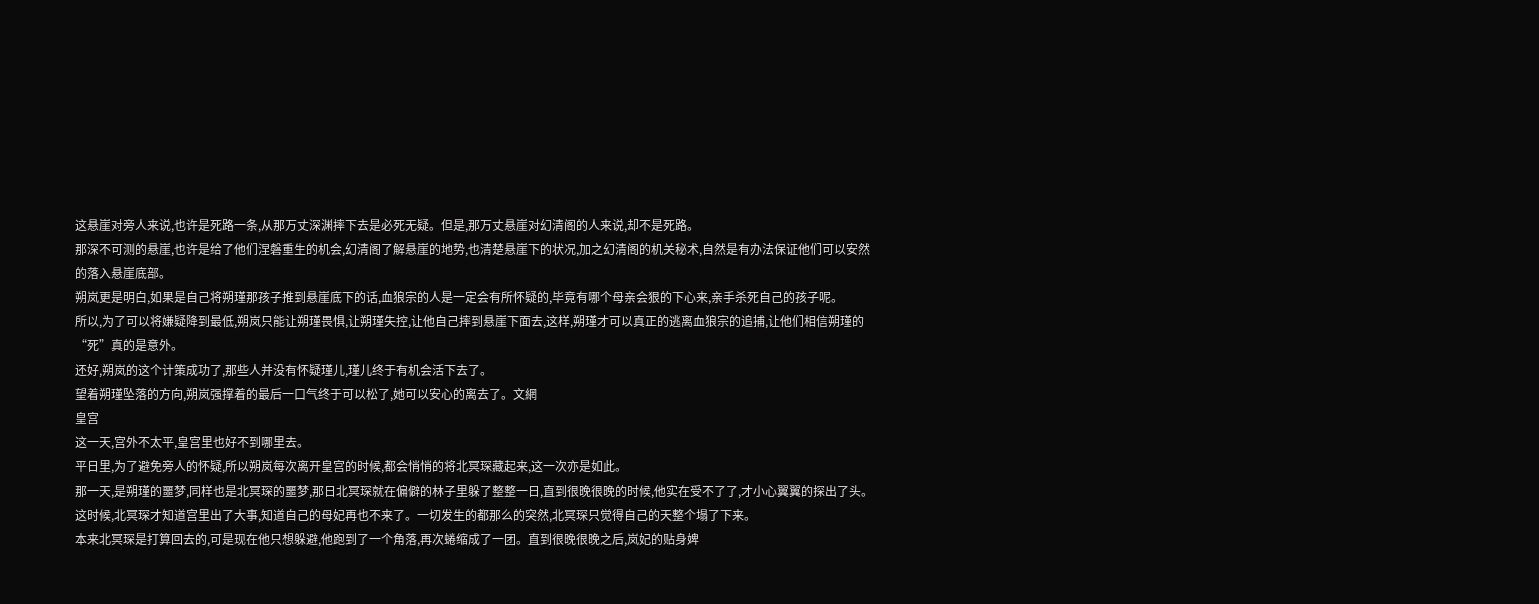这悬崖对旁人来说,也许是死路一条,从那万丈深渊摔下去是必死无疑。但是,那万丈悬崖对幻清阁的人来说,却不是死路。
那深不可测的悬崖,也许是给了他们涅磐重生的机会,幻清阁了解悬崖的地势,也清楚悬崖下的状况,加之幻清阁的机关秘术,自然是有办法保证他们可以安然的落入悬崖底部。
朔岚更是明白,如果是自己将朔瑾那孩子推到悬崖底下的话,血狼宗的人是一定会有所怀疑的,毕竟有哪个母亲会狠的下心来,亲手杀死自己的孩子呢。
所以,为了可以将嫌疑降到最低,朔岚只能让朔瑾畏惧,让朔瑾失控,让他自己摔到悬崖下面去,这样,朔瑾才可以真正的逃离血狼宗的追捕,让他们相信朔瑾的“死”真的是意外。
还好,朔岚的这个计策成功了,那些人并没有怀疑瑾儿,瑾儿终于有机会活下去了。
望着朔瑾坠落的方向,朔岚强撑着的最后一口气终于可以松了,她可以安心的离去了。文網
皇宫
这一天,宫外不太平,皇宫里也好不到哪里去。
平日里,为了避免旁人的怀疑,所以朔岚每次离开皇宫的时候,都会悄悄的将北冥琛藏起来,这一次亦是如此。
那一天,是朔瑾的噩梦,同样也是北冥琛的噩梦,那日北冥琛就在偏僻的林子里躲了整整一日,直到很晚很晚的时候,他实在受不了了,才小心翼翼的探出了头。
这时候,北冥琛才知道宫里出了大事,知道自己的母妃再也不来了。一切发生的都那么的突然,北冥琛只觉得自己的天整个塌了下来。
本来北冥琛是打算回去的,可是现在他只想躲避,他跑到了一个角落,再次蜷缩成了一团。直到很晚很晚之后,岚妃的贴身婢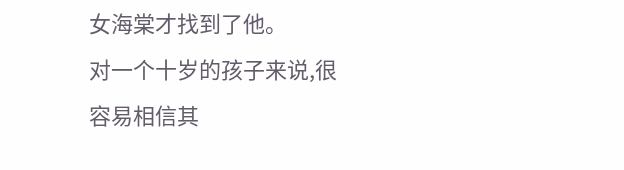女海棠才找到了他。
对一个十岁的孩子来说,很容易相信其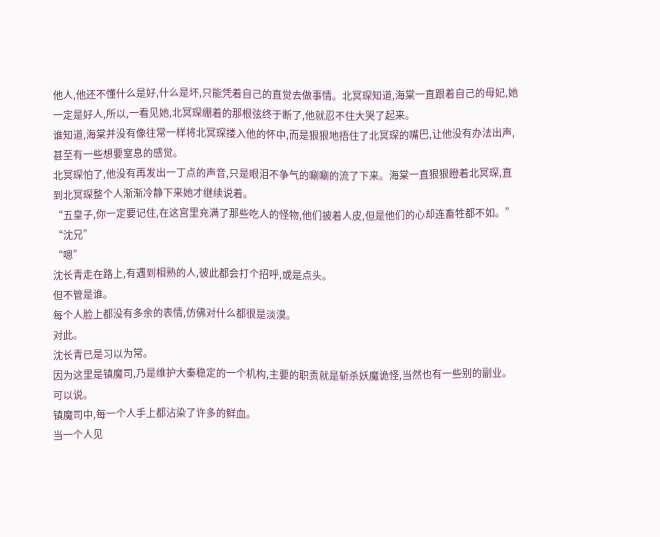他人,他还不懂什么是好,什么是坏,只能凭着自己的直觉去做事情。北冥琛知道,海棠一直跟着自己的母妃,她一定是好人,所以,一看见她,北冥琛绷着的那根弦终于断了,他就忍不住大哭了起来。
谁知道,海棠并没有像往常一样将北冥琛搂入他的怀中,而是狠狠地捂住了北冥琛的嘴巴,让他没有办法出声,甚至有一些想要窒息的感觉。
北冥琛怕了,他没有再发出一丁点的声音,只是眼泪不争气的唰唰的流了下来。海棠一直狠狠瞪着北冥琛,直到北冥琛整个人渐渐冷静下来她才继续说着。
“五皇子,你一定要记住,在这宫里充满了那些吃人的怪物,他们披着人皮,但是他们的心却连畜牲都不如。”
“沈兄”
“嗯”
沈长青走在路上,有遇到相熟的人,彼此都会打个招呼,或是点头。
但不管是谁。
每个人脸上都没有多余的表情,仿佛对什么都很是淡漠。
对此。
沈长青已是习以为常。
因为这里是镇魔司,乃是维护大秦稳定的一个机构,主要的职责就是斩杀妖魔诡怪,当然也有一些别的副业。
可以说。
镇魔司中,每一个人手上都沾染了许多的鲜血。
当一个人见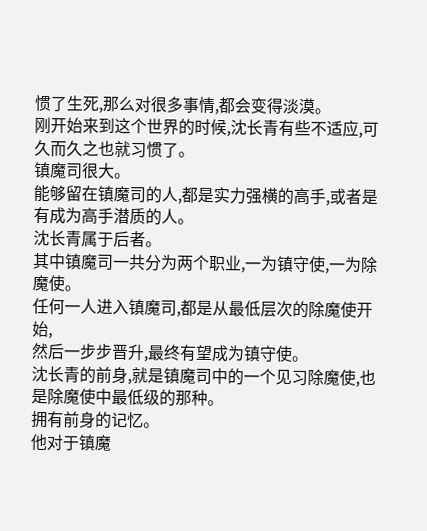惯了生死,那么对很多事情,都会变得淡漠。
刚开始来到这个世界的时候,沈长青有些不适应,可久而久之也就习惯了。
镇魔司很大。
能够留在镇魔司的人,都是实力强横的高手,或者是有成为高手潜质的人。
沈长青属于后者。
其中镇魔司一共分为两个职业,一为镇守使,一为除魔使。
任何一人进入镇魔司,都是从最低层次的除魔使开始,
然后一步步晋升,最终有望成为镇守使。
沈长青的前身,就是镇魔司中的一个见习除魔使,也是除魔使中最低级的那种。
拥有前身的记忆。
他对于镇魔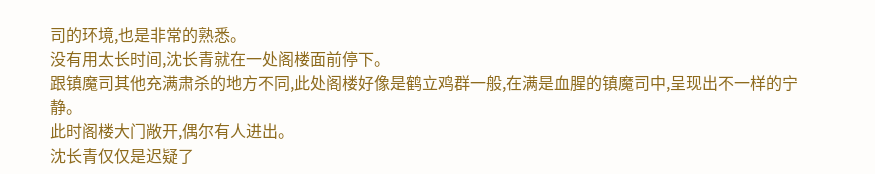司的环境,也是非常的熟悉。
没有用太长时间,沈长青就在一处阁楼面前停下。
跟镇魔司其他充满肃杀的地方不同,此处阁楼好像是鹤立鸡群一般,在满是血腥的镇魔司中,呈现出不一样的宁静。
此时阁楼大门敞开,偶尔有人进出。
沈长青仅仅是迟疑了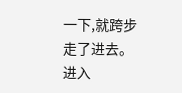一下,就跨步走了进去。
进入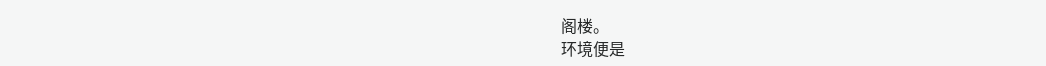阁楼。
环境便是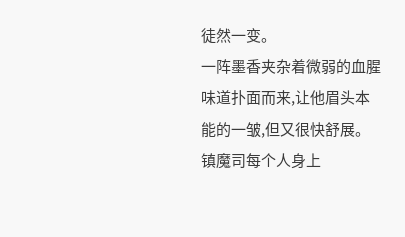徒然一变。
一阵墨香夹杂着微弱的血腥味道扑面而来,让他眉头本能的一皱,但又很快舒展。
镇魔司每个人身上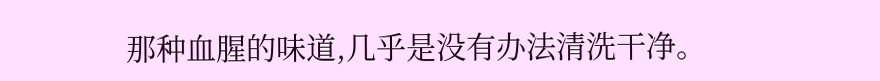那种血腥的味道,几乎是没有办法清洗干净。